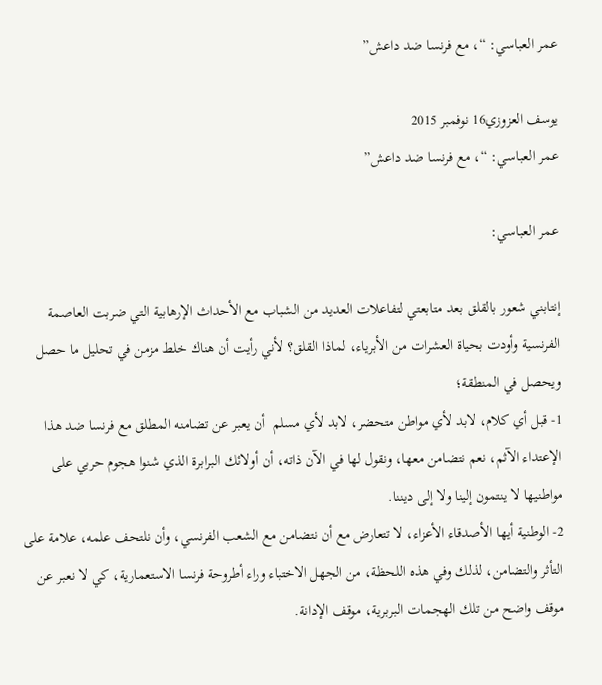عمر العباسي: “، مع فرنسا ضد داعش”

يوسف العزوزي16 نوفمبر 2015
عمر العباسي: “، مع فرنسا ضد داعش”

عمر العباسي:

إنتابني شعور بالقلق بعد متابعتي لتفاعلات العديد من الشباب مع الأحداث الإرهابية التي ضربت العاصمة الفرنسية وأودت بحياة العشرات من الأبرياء، لماذا القلق؟ لأني رأيت أن هناك خلط مزمن في تحليل ما حصل ويحصل في المنطقة؛
1- قبل أي كلام، لابد لأي مواطن متحضر، لابد لأي مسلم  أن يعبر عن تضامنه المطلق مع فرنسا ضد هذا الإعتداء الآثم، نعم نتضامن معها، ونقول لها في الآن ذاته، أن أولائك البرابرة الذي شنوا هجوم حربي على مواطنيها لا ينتمون إلينا ولا إلى ديننا.
2- الوطنية أيها الأصدقاء الأعزاء، لا تتعارض مع أن نتضامن مع الشعب الفرنسي، وأن نلتحف علمه، علامة على التأثر والتضامن، لذلك وفي هذه اللحظة، من الجهل الاختباء وراء أطروحة فرنسا الاستعمارية، كي لا نعبر عن موقف واضح من تلك الهجمات البربرية، موقف الإدانة.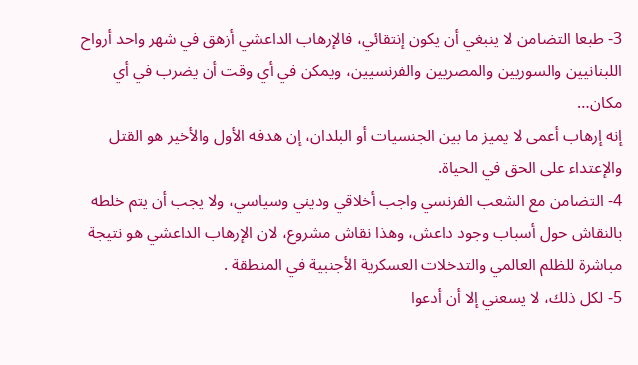3- طبعا التضامن لا ينبغي أن يكون إنتقائي، فالإرهاب الداعشي أزهق في شهر واحد أرواح اللبنانيين والسوريين والمصريين والفرنسيين، ويمكن في أي وقت أن يضرب في أي مكان…
إنه إرهاب أعمى لا يميز ما بين الجنسيات أو البلدان، إن هدفه الأول والأخير هو القتل والإعتداء على الحق في الحياة.
4- التضامن مع الشعب الفرنسي واجب أخلاقي وديني وسياسي، ولا يجب أن يتم خلطه بالنقاش حول أسباب وجود داعش، وهذا نقاش مشروع، لان الإرهاب الداعشي هو نتيجة مباشرة للظلم العالمي والتدخلات العسكرية الأجنبية في المنطقة .
5- لكل ذلك، لا يسعني إلا أن أدعوا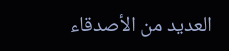العديد من الأصدقاء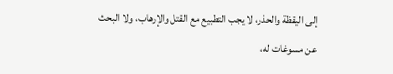إلى اليقظة والحذر، لا يجب التطبيع مع القتل والإرهاب، ولا البحث عن مسوغات له،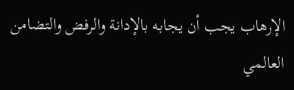الإرهاب يجب أن يجابه بالإدانة والرفض والتضامن العالمي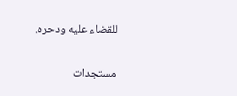للقضاء عليه ودحره.

مستجدات